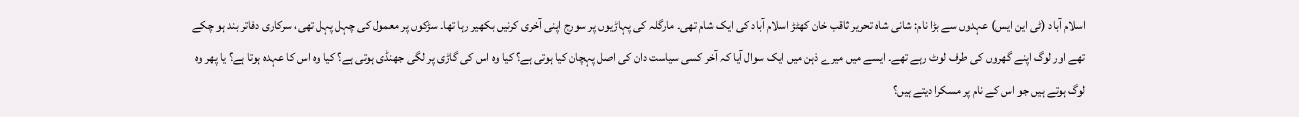اسلام آباد (ٹی این ایس) عہدوں سے بڑا نام: شانی شاہ تحریر ثاقب خان کھٹڑ اسلام آباد کی ایک شام تھی۔ مارگلہ کی پہاڑیوں پر سورج اپنی آخری کرنیں بکھیر رہا تھا۔ سڑکوں پر معمول کی چہل پہل تھی، سرکاری دفاتر بند ہو چکے تھے اور لوگ اپنے گھروں کی طرف لوٹ رہے تھے۔ ایسے میں میرے ذہن میں ایک سوال آیا کہ آخر کسی سیاست دان کی اصل پہچان کیا ہوتی ہے؟ کیا وہ اس کی گاڑی پر لگی جھنڈی ہوتی ہے؟ کیا وہ اس کا عہدہ ہوتا ہے؟ یا پھر وہ لوگ ہوتے ہیں جو اس کے نام پر مسکرا دیتے ہیں؟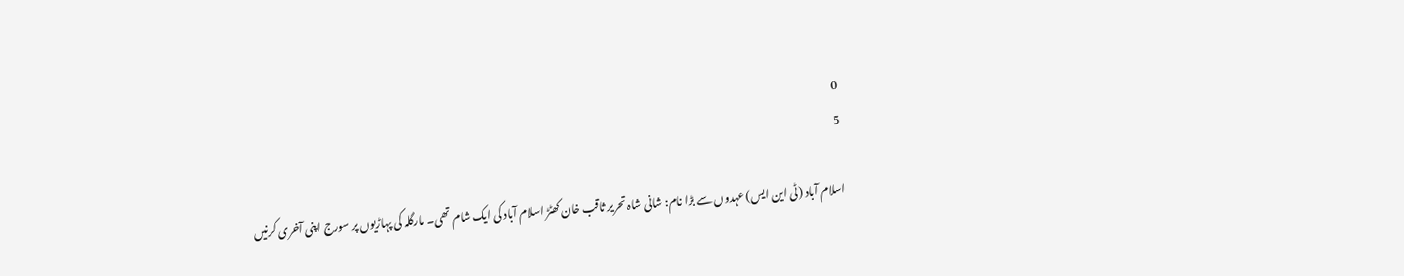0
5

اسلام آباد (ٹی این ایس) عہدوں سے بڑا نام: شانی شاہ تحریر ثاقب خان کھٹڑ اسلام آباد کی ایک شام تھی۔ مارگلہ کی پہاڑیوں پر سورج اپنی آخری کرنیں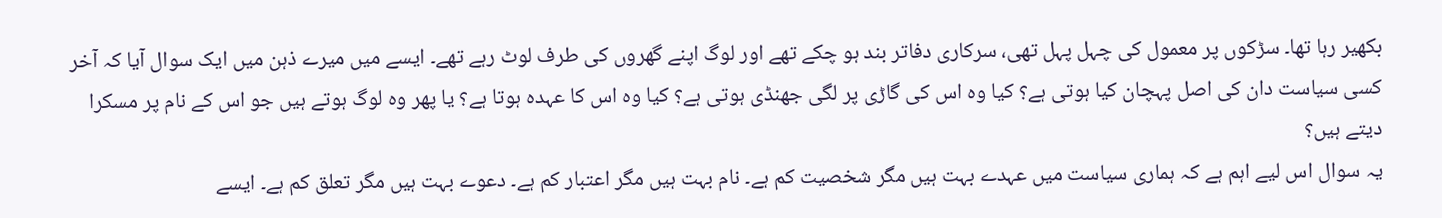بکھیر رہا تھا۔ سڑکوں پر معمول کی چہل پہل تھی، سرکاری دفاتر بند ہو چکے تھے اور لوگ اپنے گھروں کی طرف لوٹ رہے تھے۔ ایسے میں میرے ذہن میں ایک سوال آیا کہ آخر کسی سیاست دان کی اصل پہچان کیا ہوتی ہے؟ کیا وہ اس کی گاڑی پر لگی جھنڈی ہوتی ہے؟ کیا وہ اس کا عہدہ ہوتا ہے؟ یا پھر وہ لوگ ہوتے ہیں جو اس کے نام پر مسکرا دیتے ہیں؟
یہ سوال اس لیے اہم ہے کہ ہماری سیاست میں عہدے بہت ہیں مگر شخصیت کم ہے۔ نام بہت ہیں مگر اعتبار کم ہے۔ دعوے بہت ہیں مگر تعلق کم ہے۔ ایسے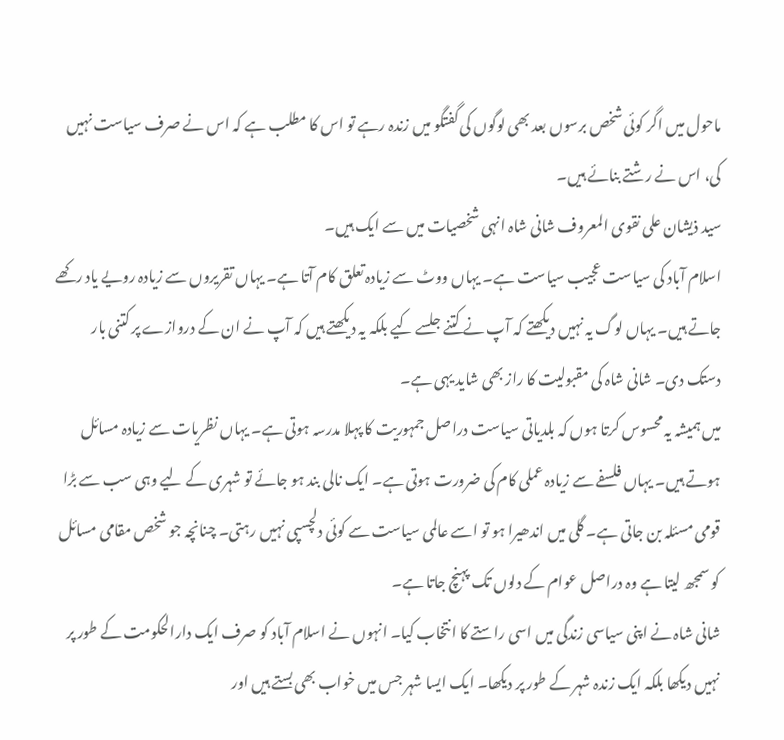ماحول میں اگر کوئی شخص برسوں بعد بھی لوگوں کی گفتگو میں زندہ رہے تو اس کا مطلب ہے کہ اس نے صرف سیاست نہیں کی، اس نے رشتے بنائے ہیں۔
سید ذیشان علی نقوی المعروف شانی شاہ انہی شخصیات میں سے ایک ہیں۔
اسلام آباد کی سیاست عجیب سیاست ہے۔ یہاں ووٹ سے زیادہ تعلق کام آتا ہے۔ یہاں تقریروں سے زیادہ رویے یاد رکھے جاتے ہیں۔ یہاں لوگ یہ نہیں دیکھتے کہ آپ نے کتنے جلسے کیے بلکہ یہ دیکھتے ہیں کہ آپ نے ان کے دروازے پر کتنی بار دستک دی۔ شانی شاہ کی مقبولیت کا راز بھی شاید یہی ہے۔
میں ہمیشہ یہ محسوس کرتا ہوں کہ بلدیاتی سیاست دراصل جمہوریت کا پہلا مدرسہ ہوتی ہے۔ یہاں نظریات سے زیادہ مسائل ہوتے ہیں۔ یہاں فلسفے سے زیادہ عملی کام کی ضرورت ہوتی ہے۔ ایک نالی بند ہو جائے تو شہری کے لیے وہی سب سے بڑا قومی مسئلہ بن جاتی ہے۔ گلی میں اندھیرا ہو تو اسے عالمی سیاست سے کوئی دلچسپی نہیں رہتی۔ چنانچہ جو شخص مقامی مسائل کو سمجھ لیتا ہے وہ دراصل عوام کے دلوں تک پہنچ جاتا ہے۔
شانی شاہ نے اپنی سیاسی زندگی میں اسی راستے کا انتخاب کیا۔ انہوں نے اسلام آباد کو صرف ایک دارالحکومت کے طور پر نہیں دیکھا بلکہ ایک زندہ شہر کے طور پر دیکھا۔ ایک ایسا شہر جس میں خواب بھی بستے ہیں اور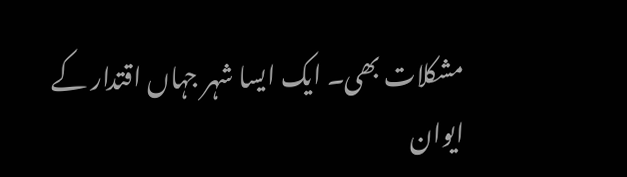مشکلات بھی۔ ایک ایسا شہر جہاں اقتدار کے ایوان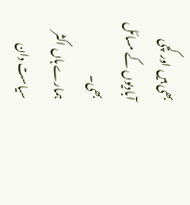بھی ہیں اور کچی آبادیوں کے مسائل بھی۔
ہمارے ہاں اکثر سیاست دان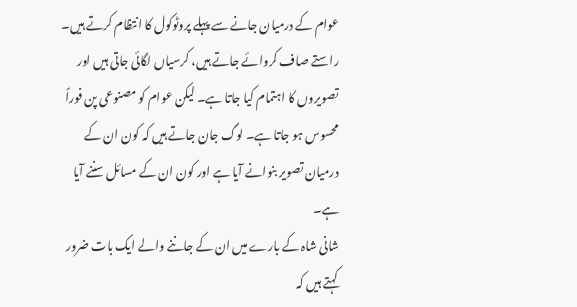عوام کے درمیان جانے سے پہلے پروٹوکول کا انتظام کرتے ہیں۔ راستے صاف کروائے جاتے ہیں، کرسیاں لگائی جاتی ہیں اور تصویروں کا اہتمام کیا جاتا ہے۔ لیکن عوام کو مصنوعی پن فوراً محسوس ہو جاتا ہے۔ لوگ جان جاتے ہیں کہ کون ان کے درمیان تصویر بنوانے آیا ہے اور کون ان کے مسائل سننے آیا ہے۔
شانی شاہ کے بارے میں ان کے جاننے والے ایک بات ضرور کہتے ہیں کہ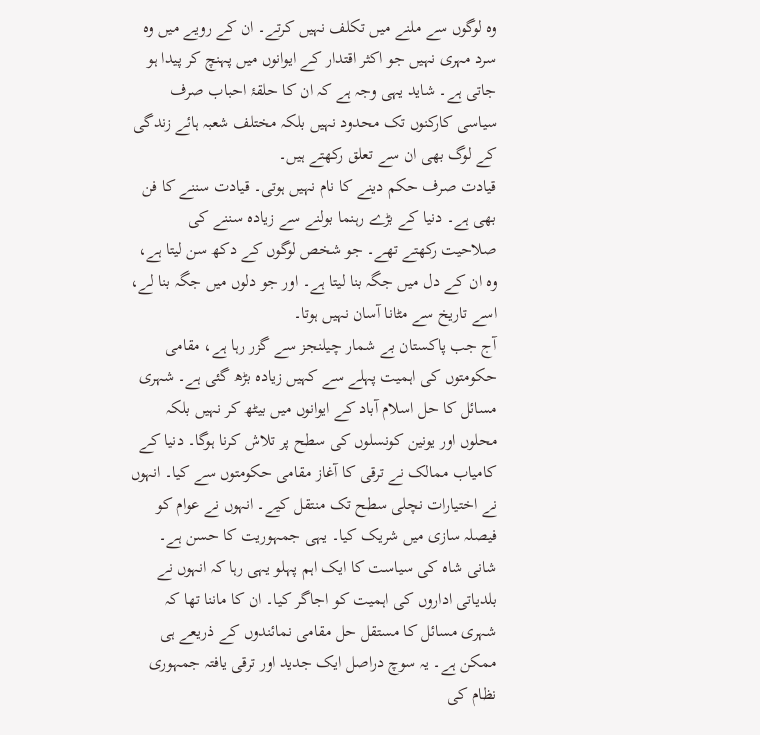وہ لوگوں سے ملنے میں تکلف نہیں کرتے۔ ان کے رویے میں وہ سرد مہری نہیں جو اکثر اقتدار کے ایوانوں میں پہنچ کر پیدا ہو جاتی ہے۔ شاید یہی وجہ ہے کہ ان کا حلقۂ احباب صرف سیاسی کارکنوں تک محدود نہیں بلکہ مختلف شعبہ ہائے زندگی کے لوگ بھی ان سے تعلق رکھتے ہیں۔
قیادت صرف حکم دینے کا نام نہیں ہوتی۔ قیادت سننے کا فن بھی ہے۔ دنیا کے بڑے رہنما بولنے سے زیادہ سننے کی صلاحیت رکھتے تھے۔ جو شخص لوگوں کے دکھ سن لیتا ہے، وہ ان کے دل میں جگہ بنا لیتا ہے۔ اور جو دلوں میں جگہ بنا لے، اسے تاریخ سے مٹانا آسان نہیں ہوتا۔
آج جب پاکستان بے شمار چیلنجز سے گزر رہا ہے، مقامی حکومتوں کی اہمیت پہلے سے کہیں زیادہ بڑھ گئی ہے۔ شہری مسائل کا حل اسلام آباد کے ایوانوں میں بیٹھ کر نہیں بلکہ محلوں اور یونین کونسلوں کی سطح پر تلاش کرنا ہوگا۔ دنیا کے کامیاب ممالک نے ترقی کا آغاز مقامی حکومتوں سے کیا۔ انہوں نے اختیارات نچلی سطح تک منتقل کیے۔ انہوں نے عوام کو فیصلہ سازی میں شریک کیا۔ یہی جمہوریت کا حسن ہے۔
شانی شاہ کی سیاست کا ایک اہم پہلو یہی رہا کہ انہوں نے بلدیاتی اداروں کی اہمیت کو اجاگر کیا۔ ان کا ماننا تھا کہ شہری مسائل کا مستقل حل مقامی نمائندوں کے ذریعے ہی ممکن ہے۔ یہ سوچ دراصل ایک جدید اور ترقی یافتہ جمہوری نظام کی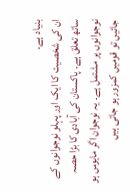بنیاد ہے۔
ان کی شخصیت کا ایک اور پہلو نوجوانوں کے ساتھ تعلق ہے۔ پاکستان کی آبادی کا بڑا حصہ نوجوانوں پر مشتمل ہے۔ یہ نوجوان اگر مایوس ہو جائیں تو قومیں کمزور ہو جاتی ہیں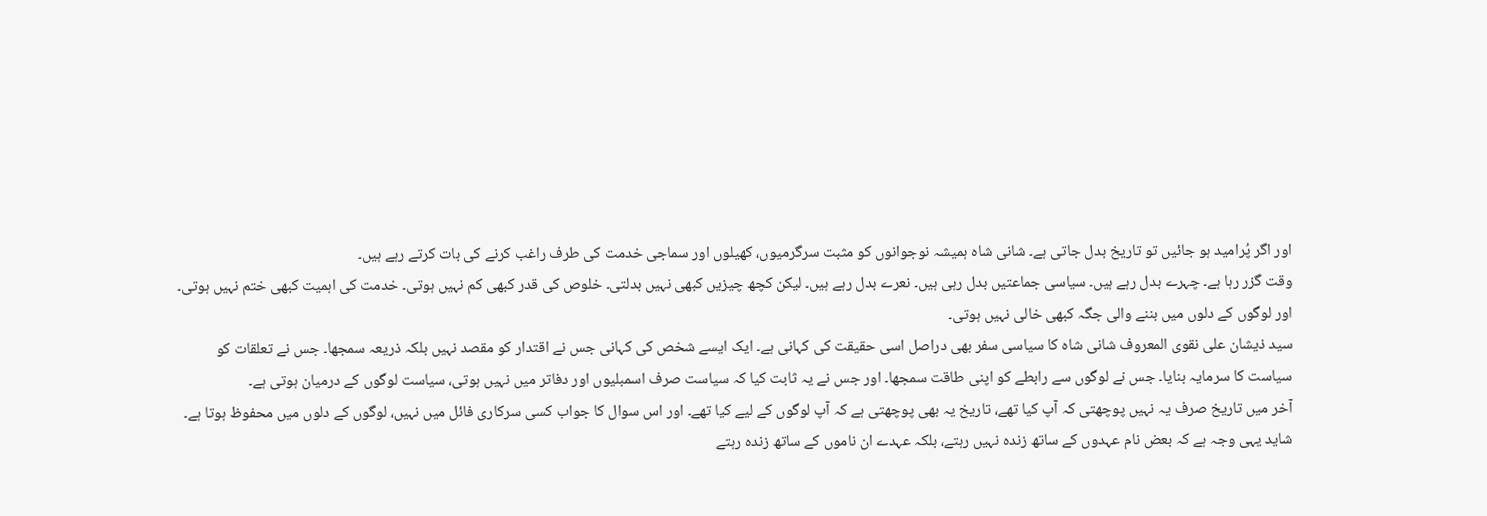اور اگر پُرامید ہو جائیں تو تاریخ بدل جاتی ہے۔ شانی شاہ ہمیشہ نوجوانوں کو مثبت سرگرمیوں، کھیلوں اور سماجی خدمت کی طرف راغب کرنے کی بات کرتے رہے ہیں۔
وقت گزر رہا ہے۔ چہرے بدل رہے ہیں۔ سیاسی جماعتیں بدل رہی ہیں۔ نعرے بدل رہے ہیں۔ لیکن کچھ چیزیں کبھی نہیں بدلتی۔ خلوص کی قدر کبھی کم نہیں ہوتی۔ خدمت کی اہمیت کبھی ختم نہیں ہوتی۔ اور لوگوں کے دلوں میں بننے والی جگہ کبھی خالی نہیں ہوتی۔
سید ذیشان علی نقوی المعروف شانی شاہ کا سیاسی سفر بھی دراصل اسی حقیقت کی کہانی ہے۔ ایک ایسے شخص کی کہانی جس نے اقتدار کو مقصد نہیں بلکہ ذریعہ سمجھا۔ جس نے تعلقات کو سیاست کا سرمایہ بنایا۔ جس نے لوگوں سے رابطے کو اپنی طاقت سمجھا۔ اور جس نے یہ ثابت کیا کہ سیاست صرف اسمبلیوں اور دفاتر میں نہیں ہوتی، سیاست لوگوں کے درمیان ہوتی ہے۔
آخر میں تاریخ صرف یہ نہیں پوچھتی کہ آپ کیا تھے، تاریخ یہ بھی پوچھتی ہے کہ آپ لوگوں کے لیے کیا تھے۔ اور اس سوال کا جواب کسی سرکاری فائل میں نہیں، لوگوں کے دلوں میں محفوظ ہوتا ہے۔ شاید یہی وجہ ہے کہ بعض نام عہدوں کے ساتھ زندہ نہیں رہتے، بلکہ عہدے ان ناموں کے ساتھ زندہ رہتے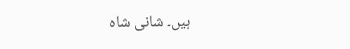ہیں۔ شانی شاہ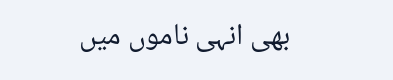بھی انہی ناموں میں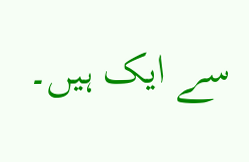سے ایک ہیں۔